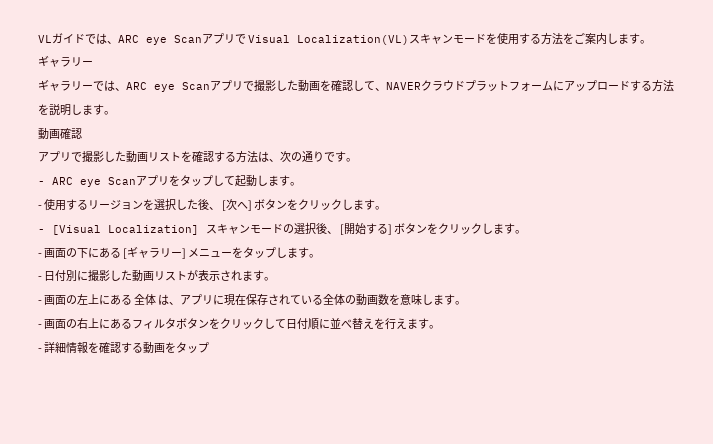VLガイドでは、ARC eye Scanアプリで Visual Localization(VL)スキャンモードを使用する方法をご案内します。
ギャラリー
ギャラリーでは、ARC eye Scanアプリで撮影した動画を確認して、NAVERクラウドプラットフォームにアップロードする方法を説明します。
動画確認
アプリで撮影した動画リストを確認する方法は、次の通りです。
- ARC eye Scanアプリをタップして起動します。
- 使用するリージョンを選択した後、 [次へ] ボタンをクリックします。
- [Visual Localization] スキャンモードの選択後、 [開始する] ボタンをクリックします。
- 画面の下にある [ギャラリー] メニューをタップします。
- 日付別に撮影した動画リストが表示されます。
- 画面の左上にある 全体 は、アプリに現在保存されている全体の動画数を意味します。
- 画面の右上にあるフィルタボタンをクリックして日付順に並べ替えを行えます。
- 詳細情報を確認する動画をタップ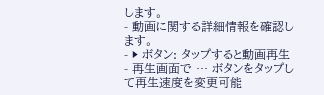します。
- 動画に関する詳細情報を確認します。
- ▶ ボタン: タップすると動画再生
- 再生画面で … ボタンをタップして再生速度を変更可能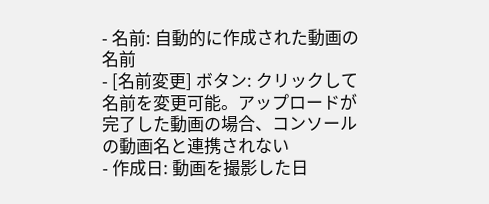- 名前: 自動的に作成された動画の名前
- [名前変更] ボタン: クリックして名前を変更可能。アップロードが完了した動画の場合、コンソールの動画名と連携されない
- 作成日: 動画を撮影した日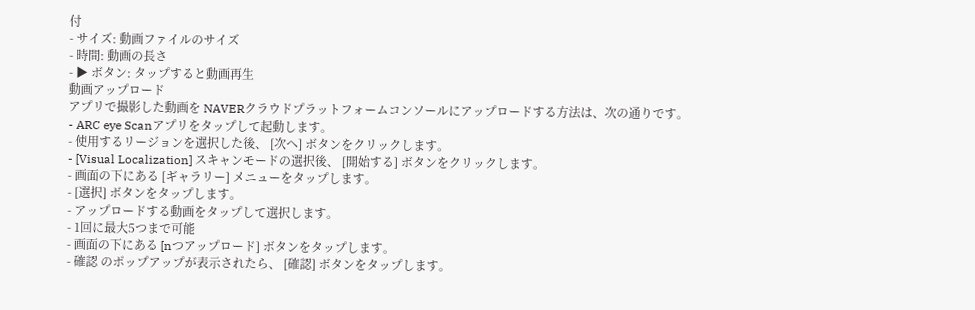付
- サイズ: 動画ファイルのサイズ
- 時間: 動画の長さ
- ▶ ボタン: タップすると動画再生
動画アップロード
アプリで撮影した動画を NAVERクラウドプラットフォームコンソールにアップロードする方法は、次の通りです。
- ARC eye Scanアプリをタップして起動します。
- 使用するリージョンを選択した後、 [次へ] ボタンをクリックします。
- [Visual Localization] スキャンモードの選択後、 [開始する] ボタンをクリックします。
- 画面の下にある [ギャラリー] メニューをタップします。
- [選択] ボタンをタップします。
- アップロードする動画をタップして選択します。
- 1回に最大5つまで可能
- 画面の下にある [nつアップロード] ボタンをタップします。
- 確認 のポップアップが表示されたら、 [確認] ボタンをタップします。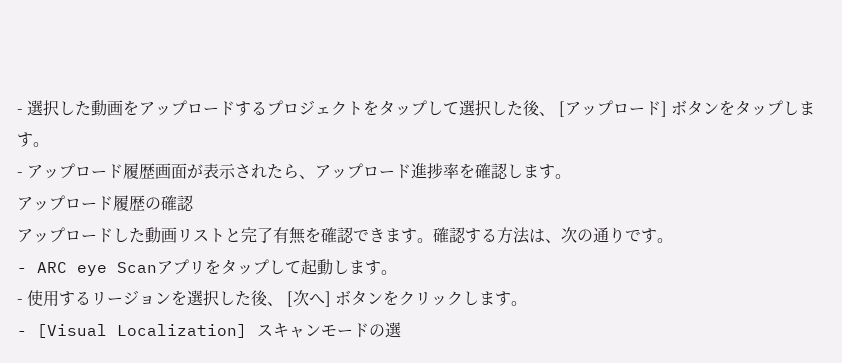- 選択した動画をアップロードするプロジェクトをタップして選択した後、 [アップロード] ボタンをタップします。
- アップロード履歴画面が表示されたら、アップロード進捗率を確認します。
アップロード履歴の確認
アップロードした動画リストと完了有無を確認できます。確認する方法は、次の通りです。
- ARC eye Scanアプリをタップして起動します。
- 使用するリージョンを選択した後、 [次へ] ボタンをクリックします。
- [Visual Localization] スキャンモードの選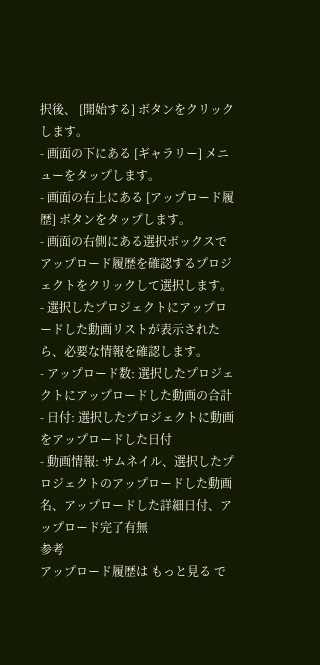択後、 [開始する] ボタンをクリックします。
- 画面の下にある [ギャラリー] メニューをタップします。
- 画面の右上にある [アップロード履歴] ボタンをタップします。
- 画面の右側にある選択ボックスでアップロード履歴を確認するプロジェクトをクリックして選択します。
- 選択したプロジェクトにアップロードした動画リストが表示されたら、必要な情報を確認します。
- アップロード数: 選択したプロジェクトにアップロードした動画の合計
- 日付: 選択したプロジェクトに動画をアップロードした日付
- 動画情報: サムネイル、選択したプロジェクトのアップロードした動画名、アップロードした詳細日付、アップロード完了有無
参考
アップロード履歴は もっと見る で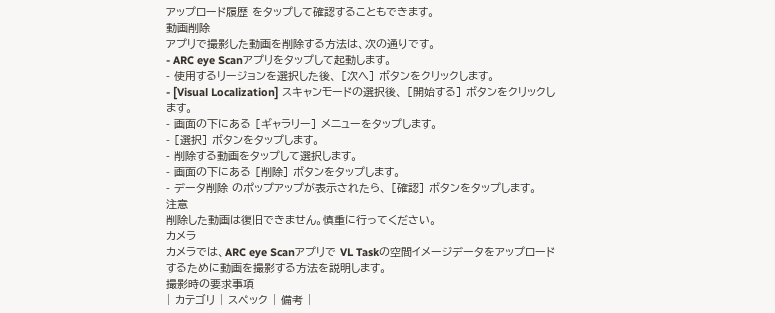アップロード履歴 をタップして確認することもできます。
動画削除
アプリで撮影した動画を削除する方法は、次の通りです。
- ARC eye Scanアプリをタップして起動します。
- 使用するリージョンを選択した後、 [次へ] ボタンをクリックします。
- [Visual Localization] スキャンモードの選択後、 [開始する] ボタンをクリックします。
- 画面の下にある [ギャラリー] メニューをタップします。
- [選択] ボタンをタップします。
- 削除する動画をタップして選択します。
- 画面の下にある [削除] ボタンをタップします。
- データ削除 のポップアップが表示されたら、 [確認] ボタンをタップします。
注意
削除した動画は復旧できません。慎重に行ってください。
カメラ
カメラでは、ARC eye Scanアプリで VL Taskの空間イメージデータをアップロードするために動画を撮影する方法を説明します。
撮影時の要求事項
| カテゴリ | スペック | 備考 |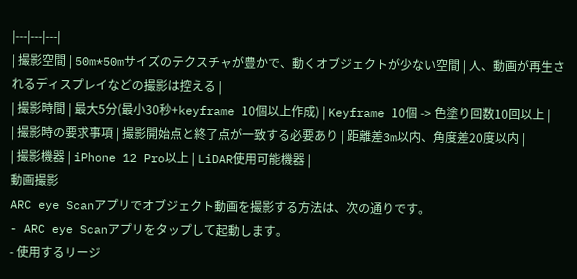|---|---|---|
| 撮影空間 | 50m*50mサイズのテクスチャが豊かで、動くオブジェクトが少ない空間 | 人、動画が再生されるディスプレイなどの撮影は控える |
| 撮影時間 | 最大5分(最小30秒+keyframe 10個以上作成) | Keyframe 10個 -> 色塗り回数10回以上 |
| 撮影時の要求事項 | 撮影開始点と終了点が一致する必要あり | 距離差3m以内、角度差20度以内 |
| 撮影機器 | iPhone 12 Pro以上 | LiDAR使用可能機器 |
動画撮影
ARC eye Scanアプリでオブジェクト動画を撮影する方法は、次の通りです。
- ARC eye Scanアプリをタップして起動します。
- 使用するリージ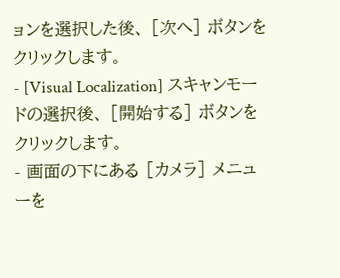ョンを選択した後、 [次へ] ボタンをクリックします。
- [Visual Localization] スキャンモードの選択後、 [開始する] ボタンをクリックします。
- 画面の下にある [カメラ] メニューを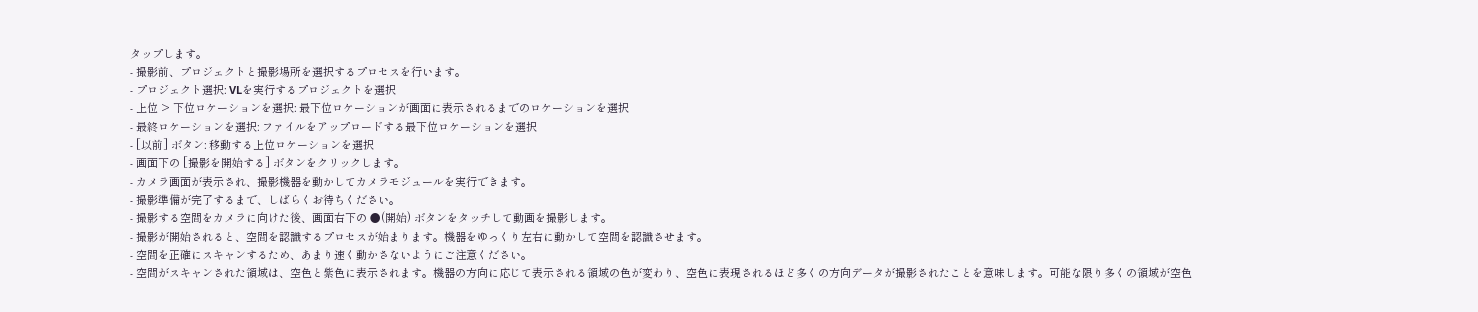タップします。
- 撮影前、プロジェクトと撮影場所を選択するプロセスを行います。
- プロジェクト選択: VLを実行するプロジェクトを選択
- 上位 > 下位ロケーションを選択: 最下位ロケーションが画面に表示されるまでのロケーションを選択
- 最終ロケーションを選択: ファイルをアップロードする最下位ロケーションを選択
- [以前] ボタン: 移動する上位ロケーションを選択
- 画面下の [撮影を開始する] ボタンをクリックします。
- カメラ画面が表示され、撮影機器を動かしてカメラモジュールを実行できます。
- 撮影準備が完了するまで、しばらくお待ちください。
- 撮影する空間をカメラに向けた後、画面右下の ●(開始) ボタンをタッチして動画を撮影します。
- 撮影が開始されると、空間を認識するプロセスが始まります。機器をゆっくり左右に動かして空間を認識させます。
- 空間を正確にスキャンするため、あまり速く動かさないようにご注意ください。
- 空間がスキャンされた領域は、空色と紫色に表示されます。機器の方向に応じて表示される領域の色が変わり、空色に表現されるほど多くの方向データが撮影されたことを意味します。可能な限り多くの領域が空色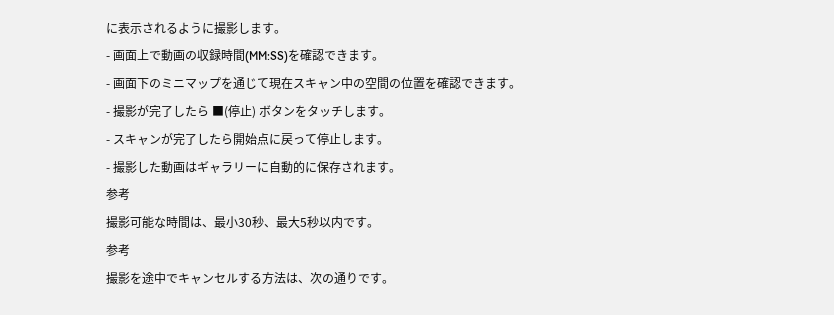に表示されるように撮影します。
- 画面上で動画の収録時間(MM:SS)を確認できます。
- 画面下のミニマップを通じて現在スキャン中の空間の位置を確認できます。
- 撮影が完了したら ■(停止) ボタンをタッチします。
- スキャンが完了したら開始点に戻って停止します。
- 撮影した動画はギャラリーに自動的に保存されます。
参考
撮影可能な時間は、最小30秒、最大5秒以内です。
参考
撮影を途中でキャンセルする方法は、次の通りです。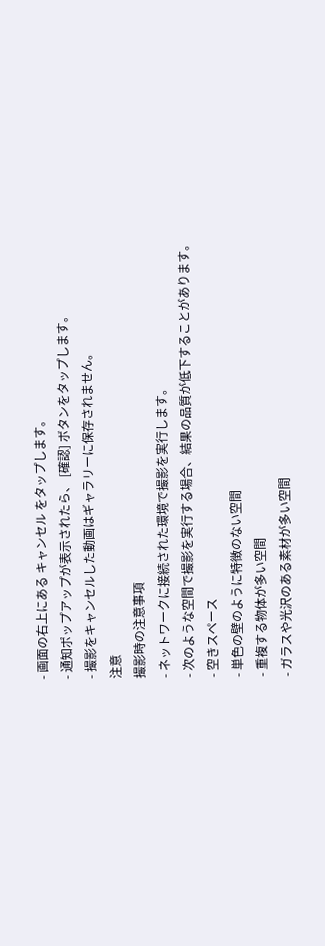- 画面の右上にある キャンセル をタップします。
- 通知ポップアップが表示されたら、 [確認] ボタンをタップします。
- 撮影をキャンセルした動画はギャラリーに保存されません。
注意
撮影時の注意事項
- ネットワークに接続された環境で撮影を実行します。
- 次のような空間で撮影を実行する場合、結果の品質が低下することがあります。
- 空きスペース
- 単色の壁のように特徴のない空間
- 重複する物体が多い空間
- ガラスや光沢のある素材が多い空間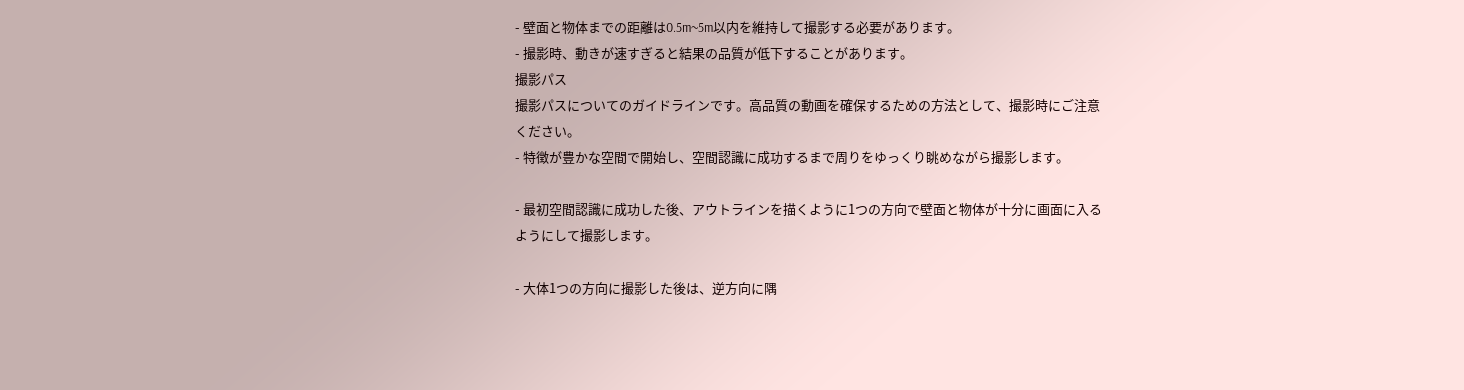- 壁面と物体までの距離は0.5m~5m以内を維持して撮影する必要があります。
- 撮影時、動きが速すぎると結果の品質が低下することがあります。
撮影パス
撮影パスについてのガイドラインです。高品質の動画を確保するための方法として、撮影時にご注意ください。
- 特徴が豊かな空間で開始し、空間認識に成功するまで周りをゆっくり眺めながら撮影します。

- 最初空間認識に成功した後、アウトラインを描くように1つの方向で壁面と物体が十分に画面に入るようにして撮影します。

- 大体1つの方向に撮影した後は、逆方向に隅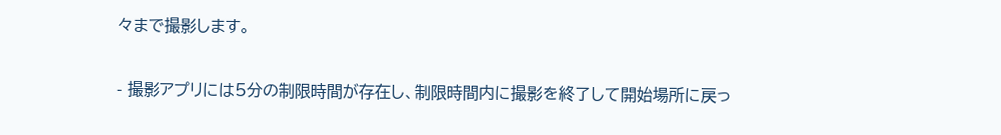々まで撮影します。

- 撮影アプリには5分の制限時間が存在し、制限時間内に撮影を終了して開始場所に戻っ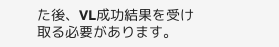た後、VL成功結果を受け取る必要があります。